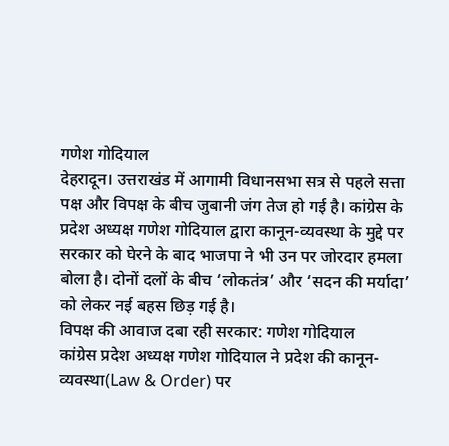गणेश गोदियाल
देहरादून। उत्तराखंड में आगामी विधानसभा सत्र से पहले सत्ता पक्ष और विपक्ष के बीच जुबानी जंग तेज हो गई है। कांग्रेस के प्रदेश अध्यक्ष गणेश गोदियाल द्वारा कानून-व्यवस्था के मुद्दे पर सरकार को घेरने के बाद भाजपा ने भी उन पर जोरदार हमला बोला है। दोनों दलों के बीच ‘लोकतंत्र’ और ‘सदन की मर्यादा’ को लेकर नई बहस छिड़ गई है।
विपक्ष की आवाज दबा रही सरकार: गणेश गोदियाल
कांग्रेस प्रदेश अध्यक्ष गणेश गोदियाल ने प्रदेश की कानून-व्यवस्था(Law & Order) पर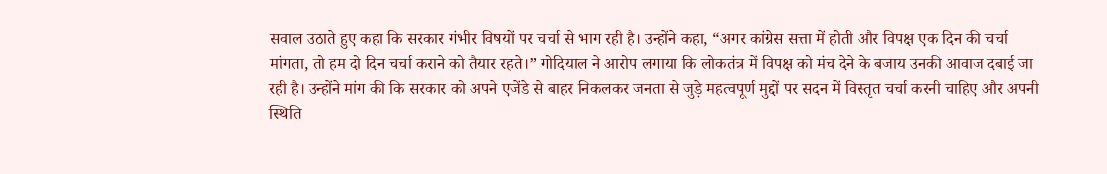सवाल उठाते हुए कहा कि सरकार गंभीर विषयों पर चर्चा से भाग रही है। उन्होंने कहा, “अगर कांग्रेस सत्ता में होती और विपक्ष एक दिन की चर्चा मांगता, तो हम दो दिन चर्चा कराने को तैयार रहते।” गोदियाल ने आरोप लगाया कि लोकतंत्र में विपक्ष को मंच देने के बजाय उनकी आवाज दबाई जा रही है। उन्होंने मांग की कि सरकार को अपने एजेंडे से बाहर निकलकर जनता से जुड़े महत्वपूर्ण मुद्दों पर सदन में विस्तृत चर्चा करनी चाहिए और अपनी स्थिति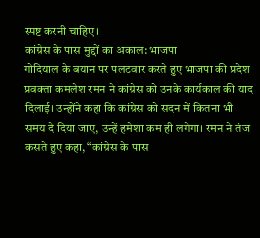स्पष्ट करनी चाहिए।
कांग्रेस के पास मुद्दों का अकाल: भाजपा
गोदियाल के बयान पर पलटवार करते हुए भाजपा की प्रदेश प्रवक्ता कमलेश रमन ने कांग्रेस को उनके कार्यकाल की याद दिलाई। उन्होंने कहा कि कांग्रेस को सदन में कितना भी समय दे दिया जाए, उन्हें हमेशा कम ही लगेगा। रमन ने तंज कसते हुए कहा, “कांग्रेस के पास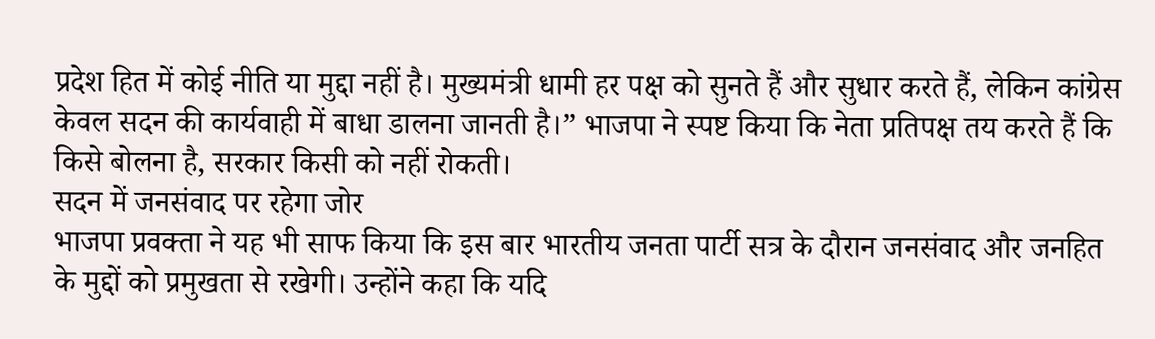प्रदेश हित में कोई नीति या मुद्दा नहीं है। मुख्यमंत्री धामी हर पक्ष को सुनते हैं और सुधार करते हैं, लेकिन कांग्रेस केवल सदन की कार्यवाही में बाधा डालना जानती है।” भाजपा ने स्पष्ट किया कि नेता प्रतिपक्ष तय करते हैं कि किसे बोलना है, सरकार किसी को नहीं रोकती।
सदन में जनसंवाद पर रहेगा जोर
भाजपा प्रवक्ता ने यह भी साफ किया कि इस बार भारतीय जनता पार्टी सत्र के दौरान जनसंवाद और जनहित के मुद्दों को प्रमुखता से रखेगी। उन्होंने कहा कि यदि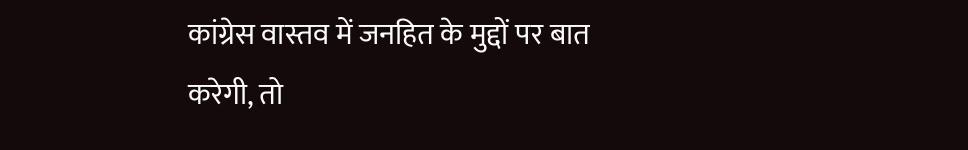कांग्रेस वास्तव में जनहित के मुद्दों पर बात करेगी, तो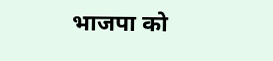भाजपा को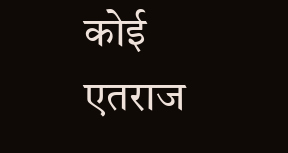कोई एतराज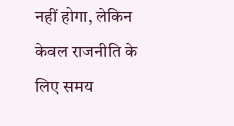नहीं होगा, लेकिन केवल राजनीति के लिए समय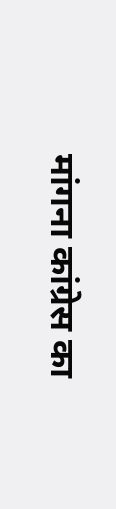मांगना कांग्रेस का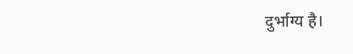दुर्भाग्य है।